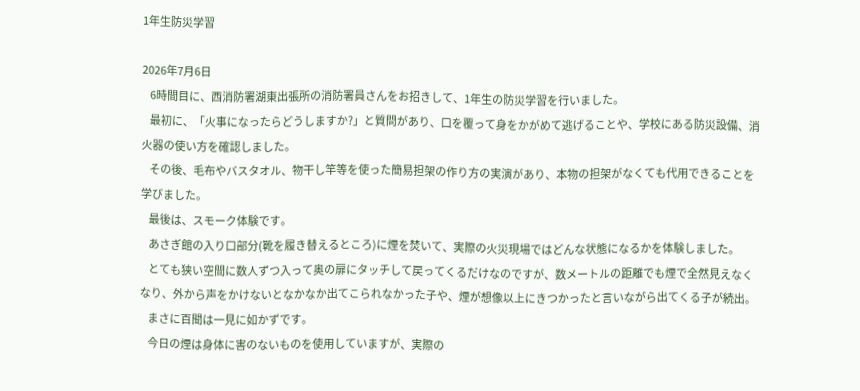1年生防災学習

2026年7月6日
    6時間目に、西消防署湖東出張所の消防署員さんをお招きして、1年生の防災学習を行いました。
    最初に、「火事になったらどうしますか?」と質問があり、口を覆って身をかがめて逃げることや、学校にある防災設備、消火器の使い方を確認しました。
    その後、毛布やバスタオル、物干し竿等を使った簡易担架の作り方の実演があり、本物の担架がなくても代用できることを学びました。
    最後は、スモーク体験です。
    あさぎ館の入り口部分(靴を履き替えるところ)に煙を焚いて、実際の火災現場ではどんな状態になるかを体験しました。
    とても狭い空間に数人ずつ入って奥の扉にタッチして戻ってくるだけなのですが、数メートルの距離でも煙で全然見えなくなり、外から声をかけないとなかなか出てこられなかった子や、煙が想像以上にきつかったと言いながら出てくる子が続出。
    まさに百聞は一見に如かずです。
    今日の煙は身体に害のないものを使用していますが、実際の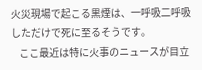火災現場で起こる黒煙は、一呼吸二呼吸しただけで死に至るそうです。
    ここ最近は特に火事のニュースが目立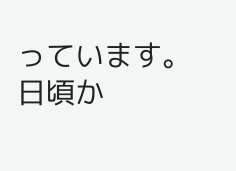っています。日頃か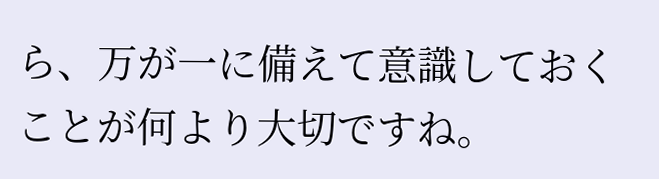ら、万が一に備えて意識しておくことが何より大切ですね。